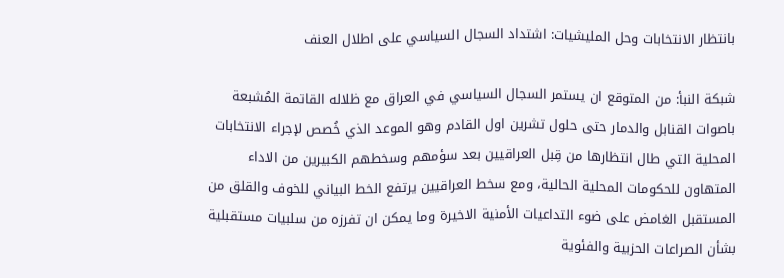بانتظار الانتخابات وحل المليشيات: اشتداد السجال السياسي على اطلال العنف

شبكة النبأ: من المتوقع ان يستمر السجال السياسي في العراق مع ظلاله القاتمة المُشبعة باصوات القنابل والدمار حتى حلول تشرين اول القادم وهو الموعد الذي خُصص لإجراء الانتخابات المحلية التي طال انتظارها من قِبل العراقيين بعد سؤمهم وسخطهم الكبيرين من الاداء المتهاون للحكومات المحلية الحالية، ومع سخط العراقيين يرتفع الخط البياني للخوف والقلق من المستقبل الغامض على ضوء التداعيات الأمنية الاخيرة وما يمكن ان تفرزه من سلبيات مستقبلية بشأن الصراعات الحزبية والفئوية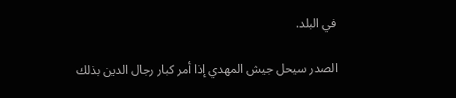في البلد.

الصدر سيحل جيش المهدي إذا أمر كبار رجال الدين بذلك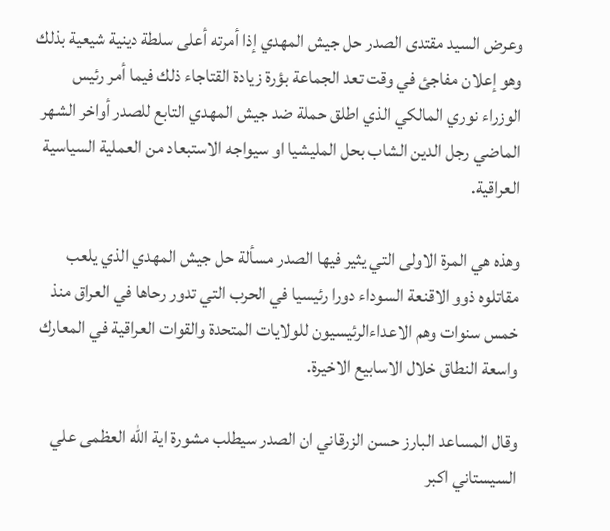وعرض السيد مقتدى الصدر حل جيش المهدي إذا أمرته أعلى سلطة دينية شيعية بذلك وهو إعلان مفاجئ في وقت تعد الجماعة بؤرة زيادة القتاجاء ذلك فيما أمر رئيس الوزراء نوري المالكي الذي اطلق حملة ضد جيش المهدي التابع للصدر أواخر الشهر الماضي رجل الدين الشاب بحل المليشيا او سيواجه الاستبعاد من العملية السياسية العراقية.

وهذه هي المرة الاولى التي يثير فيها الصدر مسألة حل جيش المهدي الذي يلعب مقاتلوه ذوو الاقنعة السوداء دورا رئيسيا في الحرب التي تدور رحاها في العراق منذ خمس سنوات وهم الاعداءالرئيسيون للولايات المتحدة والقوات العراقية في المعارك واسعة النطاق خلال الاسابيع الاخيرة.

وقال المساعد البارز حسن الزرقاني ان الصدر سيطلب مشورة اية الله العظمى علي السيستاني اكبر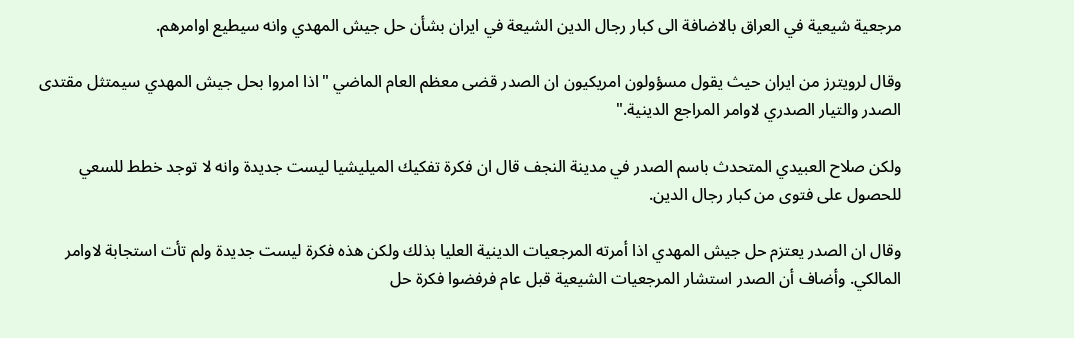مرجعية شيعية في العراق بالاضافة الى كبار رجال الدين الشيعة في ايران بشأن حل جيش المهدي وانه سيطيع اوامرهم.

وقال لرويترز من ايران حيث يقول مسؤولون امريكيون ان الصدر قضى معظم العام الماضي "اذا امروا بحل جيش المهدي سيمتثل مقتدى الصدر والتيار الصدري لاوامر المراجع الدينية."

ولكن صلاح العبيدي المتحدث باسم الصدر في مدينة النجف قال ان فكرة تفكيك الميليشيا ليست جديدة وانه لا توجد خطط للسعي للحصول على فتوى من كبار رجال الدين.

وقال ان الصدر يعتزم حل جيش المهدي اذا أمرته المرجعيات الدينية العليا بذلك ولكن هذه فكرة ليست جديدة ولم تأت استجابة لاوامر المالكي. وأضاف أن الصدر استشار المرجعيات الشيعية قبل عام فرفضوا فكرة حل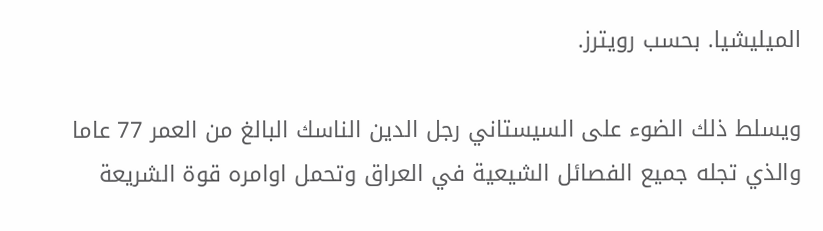الميليشيا. بحسب رويترز.

ويسلط ذلك الضوء على السيستاني رجل الدين الناسك البالغ من العمر 77 عاما والذي تجله جميع الفصائل الشيعية في العراق وتحمل اوامره قوة الشريعة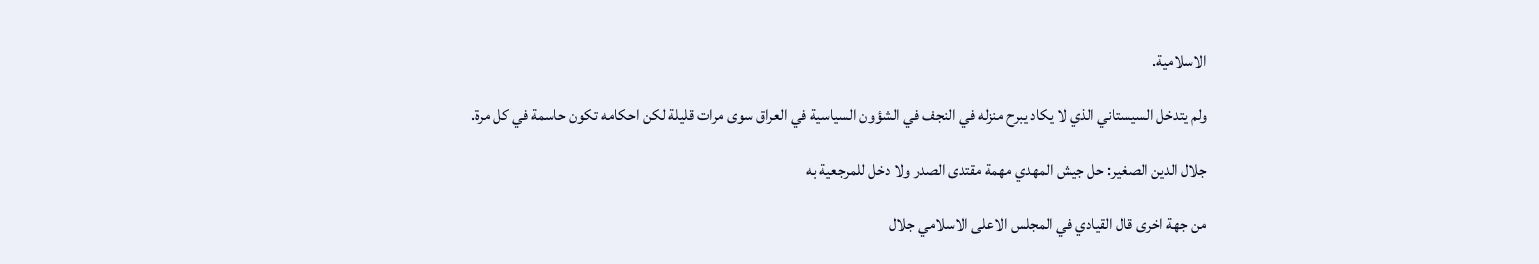الاسلامية.

ولم يتدخل السيستاني الذي لا يكاد يبرح منزله في النجف في الشؤون السياسية في العراق سوى مرات قليلة لكن احكامه تكون حاسمة في كل مرة.

جلال الدين الصغير: حل جيش المهدي مهمة مقتدى الصدر ولا دخل للمرجعية به

من جهة اخرى قال القيادي في المجلس الاعلى الاسلامي جلال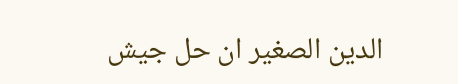الدين الصغير ان حل جيش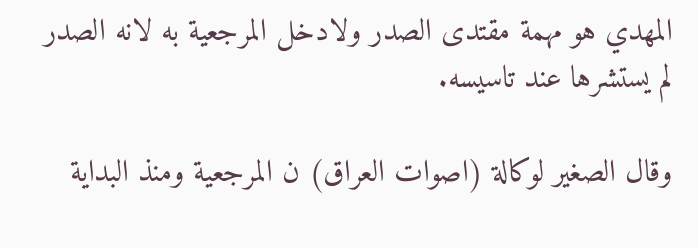المهدي هو مهمة مقتدى الصدر ولادخل المرجعية به لانه الصدر لم يستشرها عند تاسيسه.

وقال الصغير لوكالة (اصوات العراق) ن المرجعية ومنذ البداية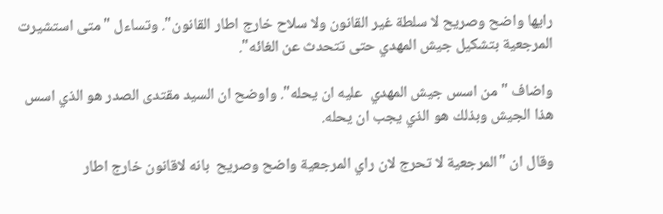رايها واضح وصريح لا سلطة غير القانون ولا سلاح خارج اطار القانون". وتساءل "متى استشيرت المرجعية بتشكيل جيش المهدي حتى تتحدث عن الغائه".

واضاف " من اسس جيش المهدي  عليه ان يحله". واوضح ان السيد مقتدى الصدر هو الذي اسس هذا الجيش وبذلك هو الذي يجب ان يحله.

وقال ان "المرجعية لا تحرج لان راي المرجعية واضح وصريح  بانه لاقانون خارج اطار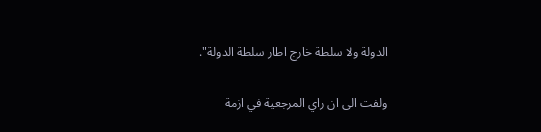الدولة ولا سلطة خارج اطار سلطة الدولة".

ولفت الى ان راي المرجعية في ازمة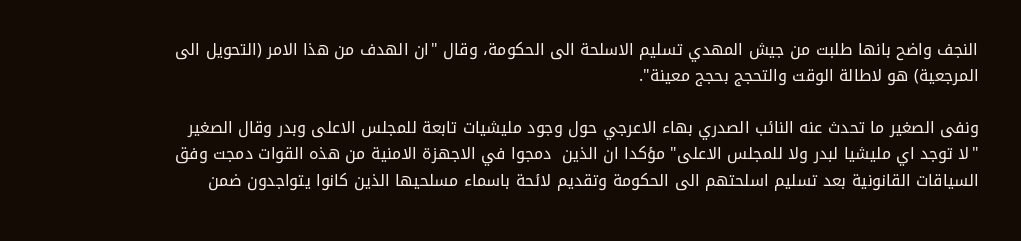النجف واضح بانها طلبت من جيش المهدي تسليم الاسلحة الى الحكومة، وقال "ان الهدف من هذا الامر (التحويل الى المرجعية) هو لاطالة الوقت والتحجج بحجج معينة".

ونفى الصغير ما تحدث عنه النائب الصدري بهاء الاعرجي حول وجود مليشيات تابعة للمجلس الاعلى وبدر وقال الصغير "لا توجد اي مليشيا لبدر ولا للمجلس الاعلى" مؤكدا ان الذين  دمجوا في الاجهزة الامنية من هذه القوات دمجت وفق السياقات القانونية بعد تسليم اسلحتهم الى الحكومة وتقديم لائحة باسماء مسلحيها الذين كانوا يتواجدون ضمن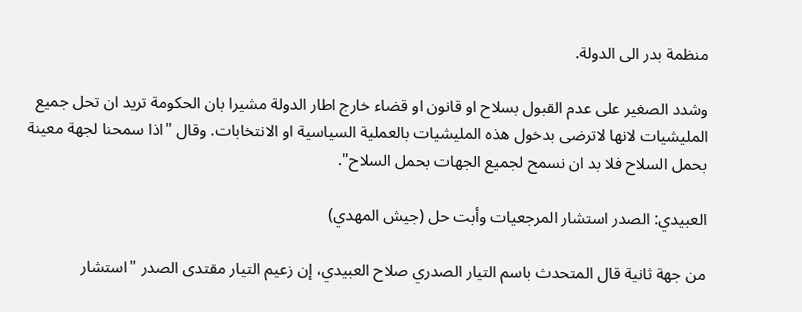منظمة بدر الى الدولة.

وشدد الصغير على عدم القبول بسلاح او قانون او قضاء خارج اطار الدولة مشيرا بان الحكومة تريد ان تحل جميع المليشيات لانها لاترضى بدخول هذه المليشيات بالعملية السياسية او الانتخابات. وقال "اذا سمحنا لجهة معينة بحمل السلاح فلا بد ان نسمح لجميع الجهات بحمل السلاح".

العبيدي: الصدر استشار المرجعيات وأبت حل (جيش المهدي)

من جهة ثانية قال المتحدث باسم التيار الصدري صلاح العبيدي، إن زعيم التيار مقتدى الصدر "استشار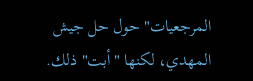المرجعيات" حول حل جيش المهدي، لكنها "أبت" ذلك.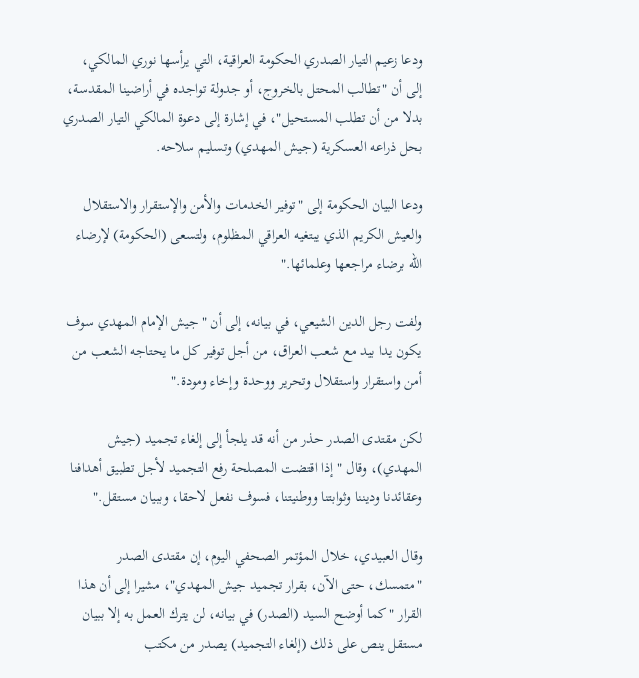ودعا زعيم التيار الصدري الحكومة العراقية، التي يرأسها نوري المالكي، إلى أن "تطالب المحتل بالخروج، أو جدولة تواجده في أراضينا المقدسة، بدلا من أن تطلب المستحيل"، في إشارة إلى دعوة المالكي التيار الصدري بحل ذراعه العسكرية (جيش المهدي) وتسليم سلاحه.

ودعا البيان الحكومة إلى "توفير الخدمات والأمن والإستقرار والاستقلال والعيش الكريم الذي يبتغيه العراقي المظلوم، ولتسعى (الحكومة) لإرضاء الله برضاء مراجعها وعلمائها."

ولفت رجل الدين الشيعي، في بيانه، إلى أن "جيش الإمام المهدي سوف يكون يدا بيد مع شعب العراق، من أجل توفير كل ما يحتاجه الشعب من أمن واستقرار واستقلال وتحرير ووحدة وإخاء ومودة."

لكن مقتدى الصدر حذر من أنه قد يلجأ إلى إلغاء تجميد (جيش المهدي)، وقال " إذا اقتضت المصلحة رفع التجميد لأجل تطبيق أهدافنا وعقائدنا وديننا وثوابتنا ووطنيتنا، فسوف نفعل لاحقا، وببيان مستقل."

وقال العبيدي، خلال المؤتمر الصحفي اليوم، إن مقتدى الصدر "متمسك، حتى الآن، بقرار تجميد جيش المهدي"، مشيرا إلى أن هذا القرار "كما أوضح السيد (الصدر) في بيانه، لن يترك العمل به إلا ببيان مستقل ينص على ذلك (إلغاء التجميد) يصدر من مكتب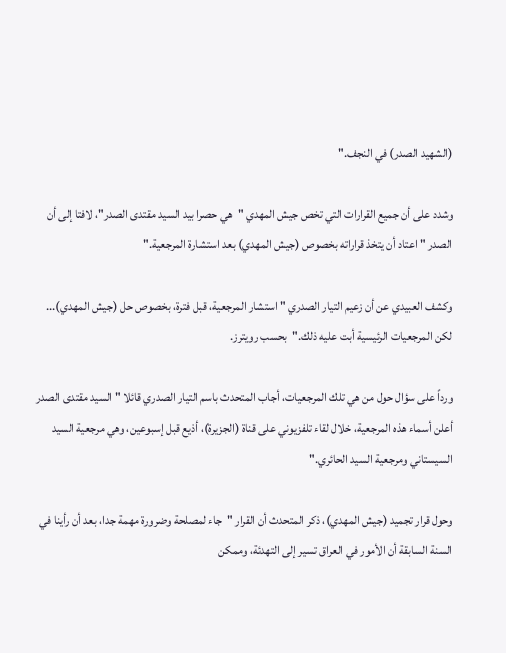(الشهيد الصدر) في النجف."

وشدد على أن جميع القرارات التي تخص جيش المهدي "هي حصرا بيد السيد مقتدى الصدر"، لافتا إلى أن الصدر " اعتاد أن يتخذ قراراته بخصوص (جيش المهدي) بعد استشارة المرجعية."

وكشف العبيدي عن أن زعيم التيار الصدري " استشار المرجعية، قبل فترة، بخصوص حل (جيش المهدي)... لكن المرجعيات الرئيسية أبت عليه ذلك."بحسب رويترز.

ورداً على سؤال حول من هي تلك المرجعيات، أجاب المتحدث باسم التيار الصدري قائلا " السيد مقتدى الصدر أعلن أسماء هذه المرجعية، خلال لقاء تلفزيوني على قناة (الجزيرة)، أذيع قبل إسبوعين، وهي مرجعية السيد السيستاني ومرجعية السيد الحائري."

وحول قرار تجميد (جيش المهدي)، ذكر المتحدث أن القرار "جاء لمصلحة وضرورة مهمة جدا، بعد أن رأينا في السنة السابقة أن الأمور في العراق تسير إلى التهدئة، وممكن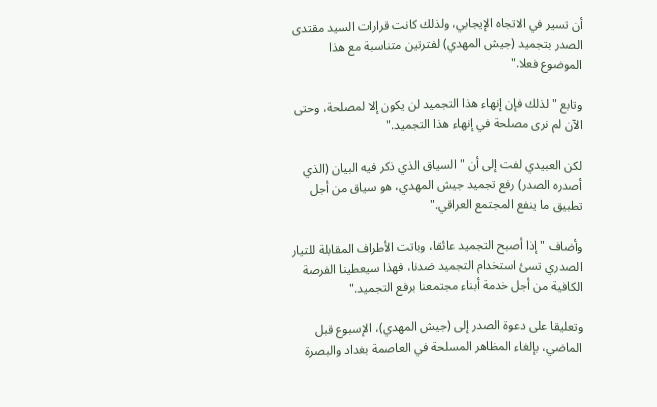أن تسير في الاتجاه الإيجابي، ولذلك كانت قرارات السيد مقتدى الصدر بتجميد (جيش المهدي) لفترتين متناسبة مع هذا الموضوع فعلا."

وتابع " لذلك فإن إنهاء هذا التجميد لن يكون إلا لمصلحة، وحتى الآن لم نرى مصلحة في إنهاء هذا التجميد."

لكن العبيدي لفت إلى أن " السياق الذي ذكر فيه البيان (الذي أصدره الصدر) رفع تجميد جيش المهدي، هو سياق من أجل تطبيق ما ينفع المجتمع العراقي."

وأضاف " إذا أصبح التجميد عائقا، وباتت الأطراف المقابلة للتيار الصدري تسئ استخدام التجميد ضدنا، فهذا سيعطينا الفرصة الكافية من أجل خدمة أبناء مجتمعنا برفع التجميد."

وتعليقا على دعوة الصدر إلى (جيش المهدي)، الإسبوع قبل الماضي، بإلغاء المظاهر المسلحة في العاصمة بغداد والبصرة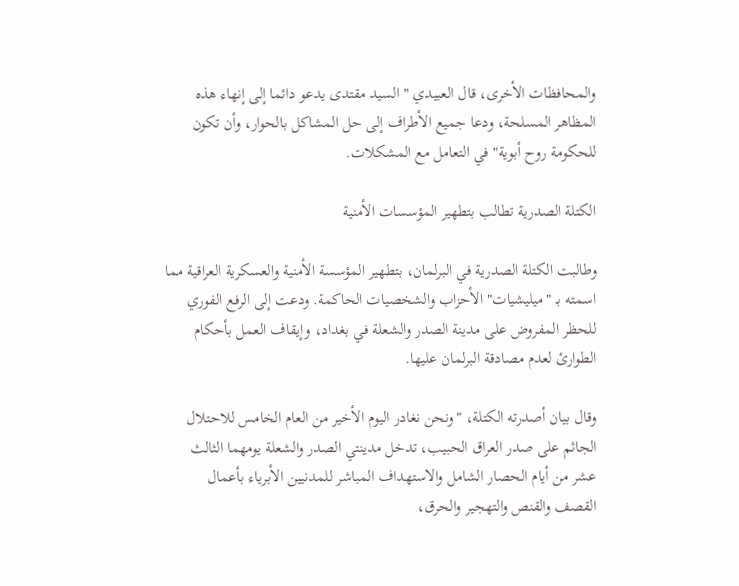والمحافظات الأخرى، قال العبيدي " السيد مقتدى يدعو دائما إلى إنهاء هذه المظاهر المسلحة، ودعا جميع الأطراف إلى حل المشاكل بالحوار، وأن تكون للحكومة روح أبوية" في التعامل مع المشكلات.

الكتلة الصدرية تطالب بتطهير المؤسسات الأمنية

وطالبت الكتلة الصدرية في البرلمان، بتطهير المؤسسة الأمنية والعسكرية العراقية مما اسمته بـ "ميليشيات" الأحزاب والشخصيات الحاكمة. ودعت إلى الرفع الفوري للحظر المفروض على مدينة الصدر والشعلة في بغداد، وإيقاف العمل بأحكام الطوارئ لعدم مصادقة البرلمان عليها.

وقال بيان أصدرته الكتلة، "ونحن نغادر اليوم الأخير من العام الخامس للاحتلال الجاثم على صدر العراق الحبيب، تدخل مدينتي الصدر والشعلة يومهما الثالث عشر من أيام الحصار الشامل والاستهداف المباشر للمدنيين الأبرياء بأعمال القصف والقنص والتهجير والحرق،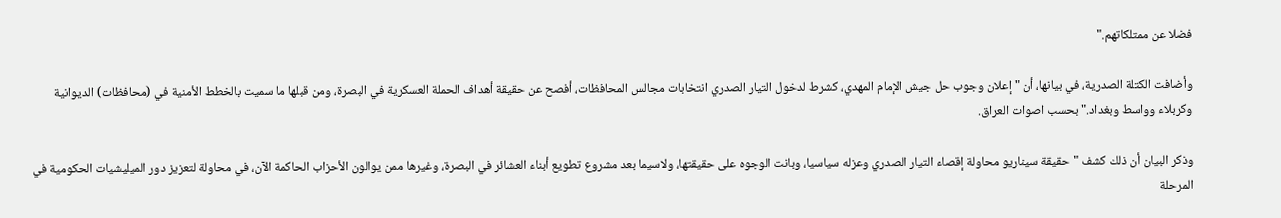فضلا عن ممتلكاتهم."

وأضافت الكتلة الصدرية، في بيانها، أن " إعلان وجوب حل جيش الإمام المهدي، كشرط لدخول التيار الصدري انتخابات مجالس المحافظات، أفصح عن حقيقة أهداف الحملة العسكرية في البصرة، ومن قبلها ما سميت بالخطط الأمنية في (محافظات) الديوانية وكربلاء وواسط وبغداد."بحسب اصوات العراق.

وذكر البيان أن ذلك كشف "حقيقة سيناريو محاولة إقصاء التيار الصدري وعزله سياسيا، وبانت الوجوه على حقيقتها، ولاسيما بعد مشروع تطويع أبناء العشائر في البصرة، وغيرها ممن يوالون الأحزاب الحاكمة الآن، في محاولة لتعزيز دور الميليشيات الحكومية في المرحلة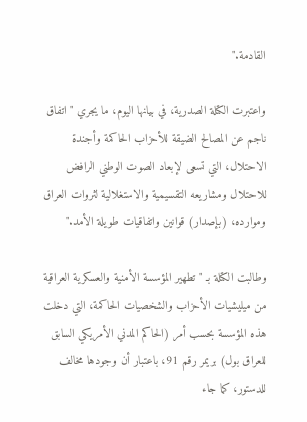القادمة."

واعتبرت الكتلة الصدرية، في بيانها اليوم، ما يجري " اتفاق ناجم عن المصالح الضيقة للأحزاب الحاكمة وأجندة الاحتلال، التي تسعى لإبعاد الصوت الوطني الرافض للاحتلال ومشاريعه التقسيمية والاستغلالية لثروات العراق وموارده، (بإصدار) قوانين واتفاقيات طويلة الأمد."

وطالبت الكتلة بـ "تطهير المؤسسة الأمنية والعسكرية العراقية من ميليشيات الأحزاب والشخصيات الحاكمة، التي دخلت هذه المؤسسة بحسب أمر (الحاكم المدني الأمريكي السابق للعراق بول) بريمر رقم 91، باعتبار أن وجودها مخالف للدستور، كما جاء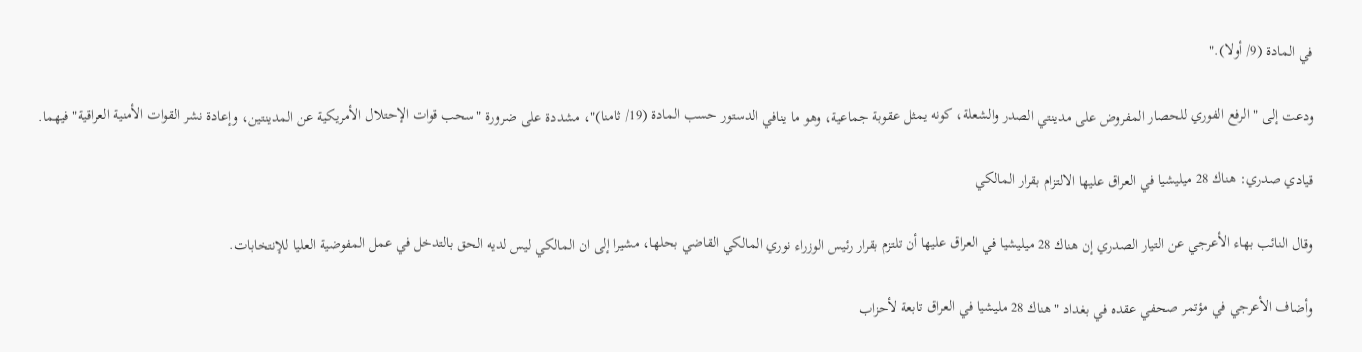في المادة (9/ أولا)."

ودعت إلى " الرفع الفوري للحصار المفروض على مدينتي الصدر والشعلة، كونه يمثل عقوبة جماعية، وهو ما ينافي الدستور حسب المادة (19/ ثامنا)"، مشددة على ضرورة "سحب قوات الإحتلال الأمريكية عن المدينتين، وإعادة نشر القوات الأمنية العراقية" فيهما.

قيادي صدري: هناك 28 ميليشيا في العراق عليها الالتزام بقرار المالكي

وقال النائب بهاء الأعرجي عن التيار الصدري إن هناك 28 ميليشيا في العراق عليها أن تلتزم بقرار رئيس الوزراء نوري المالكي القاضي بحلها، مشيرا إلى ان المالكي ليس لديه الحق بالتدخل في عمل المفوضية العليا للإنتخابات.

وأضاف الأعرجي في مؤتمر صحفي عقده في بغداد "هناك 28 مليشيا في العراق تابعة لأحزاب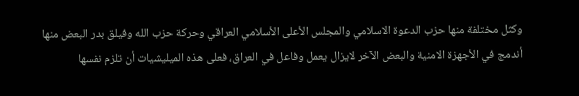وكثل مختلفة منها حزب الدعوة الاسلامي والمجلس الأعلى الأسلامي العراقي وحركة حزب الله وفيلق بدر البعض منها أندمج في الأجهزة الامنية والبعض الآخر لايزال يعمل وفاعل في العراق، فعلى هذه الميليشيات أن تلزم نفسها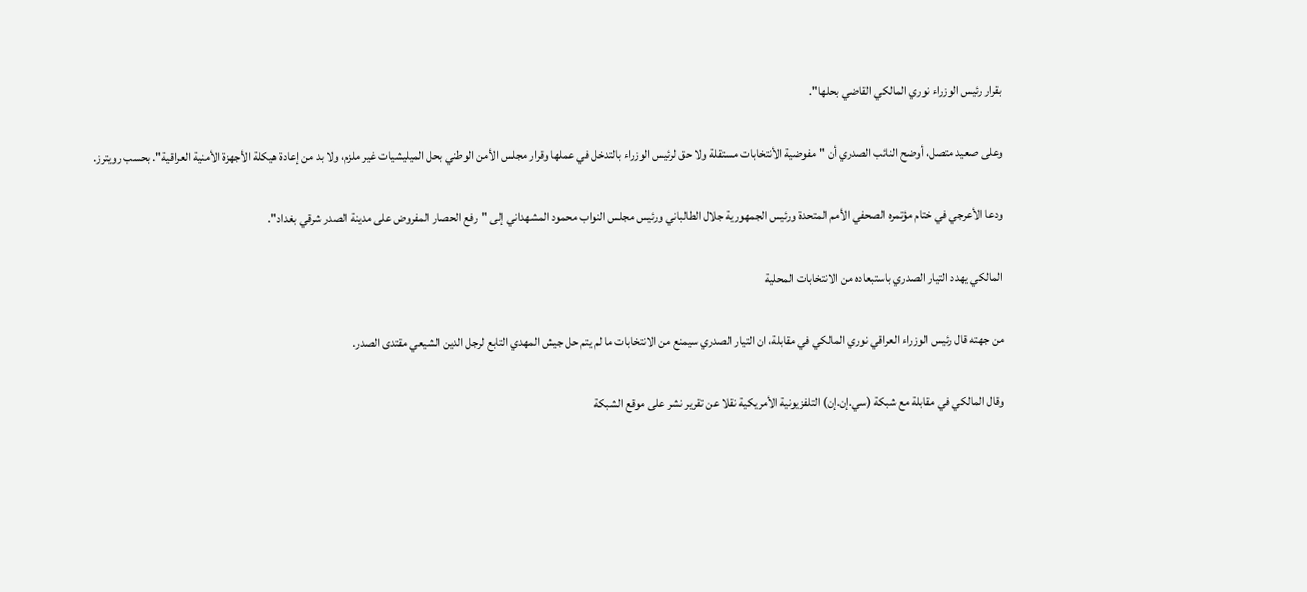بقرار رئيس الوزراء نوري المالكي القاضي بحلها".

وعلى صعيد متصل، أوضح النائب الصدري أن "مفوضية الأنتخابات مستقلة ولا حق لرئيس الوزراء بالتدخل في عملها وقرار مجلس الأمن الوطني بحل الميليشيات غير ملزم، ولا بد من إعادة هيكلة الأجهزة الأمنية العراقية". بحسب رويترز.

ودعا الأعرجي في ختام مؤتمره الصحفي الأمم المتحدة ورئيس الجمهورية جلال الطالباني ورئيس مجلس النواب محمود المشهداني إلى "رفع الحصار المفروض على مدينة الصدر شرقي بغداد".

المالكي يهدد التيار الصدري باستبعاده من الانتخابات المحلية

من جهته قال رئيس الوزراء العراقي نوري المالكي في مقابلة، ان التيار الصدري سيمنع من الانتخابات ما لم يتم حل جيش المهدي التابع لرجل الدين الشيعي مقتدى الصدر.

وقال المالكي في مقابلة مع شبكة (سي.إن.إن) التلفزيونية الأمريكية نقلا عن تقرير نشر على موقع الشبكة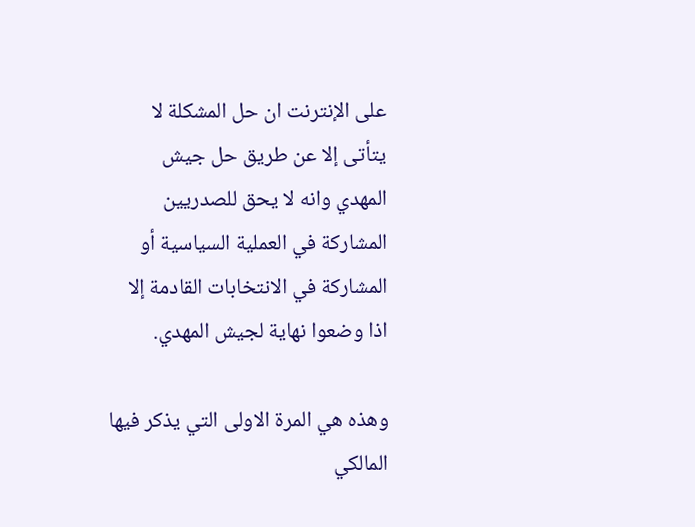على الإنترنت ان حل المشكلة لا يتأتى إلا عن طريق حل جيش المهدي وانه لا يحق للصدريين المشاركة في العملية السياسية أو المشاركة في الانتخابات القادمة إلا اذا وضعوا نهاية لجيش المهدي.

وهذه هي المرة الاولى التي يذكر فيها المالكي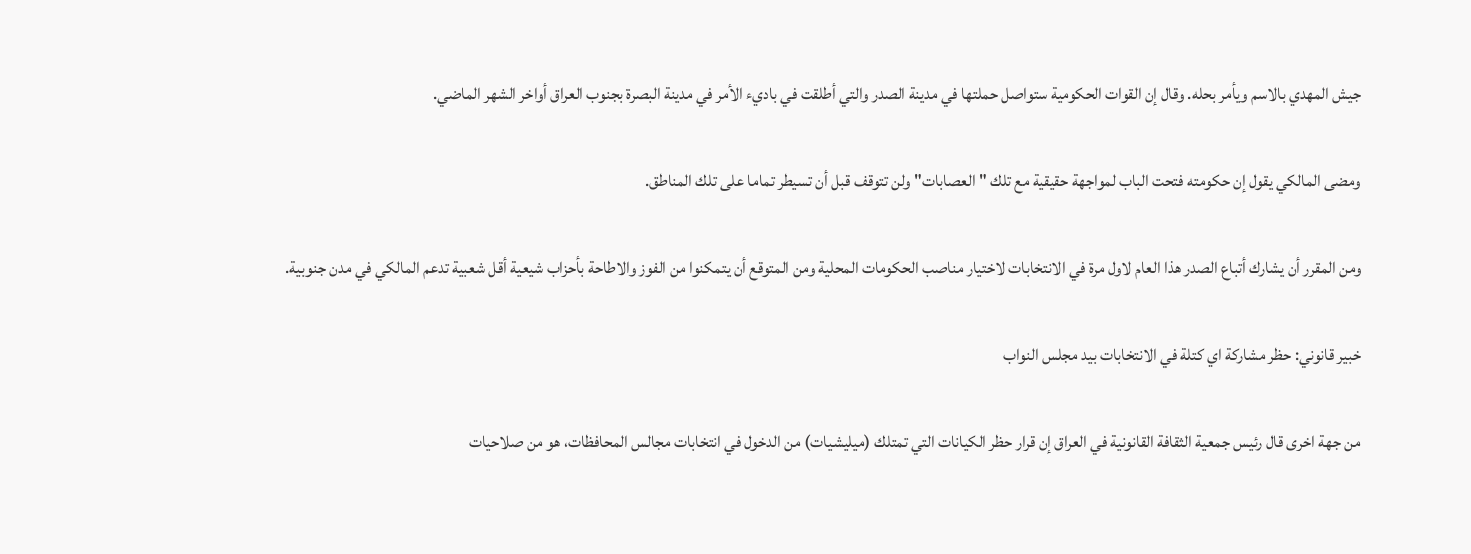جيش المهدي بالاسم ويأمر بحله. وقال إن القوات الحكومية ستواصل حملتها في مدينة الصدر والتي أطلقت في باديء الأمر في مدينة البصرة بجنوب العراق أواخر الشهر الماضي.

ومضى المالكي يقول إن حكومته فتحت الباب لمواجهة حقيقية مع تلك " العصابات" ولن تتوقف قبل أن تسيطر تماما على تلك المناطق.

ومن المقرر أن يشارك أتباع الصدر هذا العام لاول مرة في الانتخابات لاختيار مناصب الحكومات المحلية ومن المتوقع أن يتمكنوا من الفوز والاطاحة بأحزاب شيعية أقل شعبية تدعم المالكي في مدن جنوبية.

خبير قانوني: حظر مشاركة اي كتلة في الانتخابات بيد مجلس النواب

من جهة اخرى قال رئيس جمعية الثقافة القانونية في العراق إن قرار حظر الكيانات التي تمتلك (ميليشيات) من الدخول في انتخابات مجالس المحافظات، هو من صلاحيات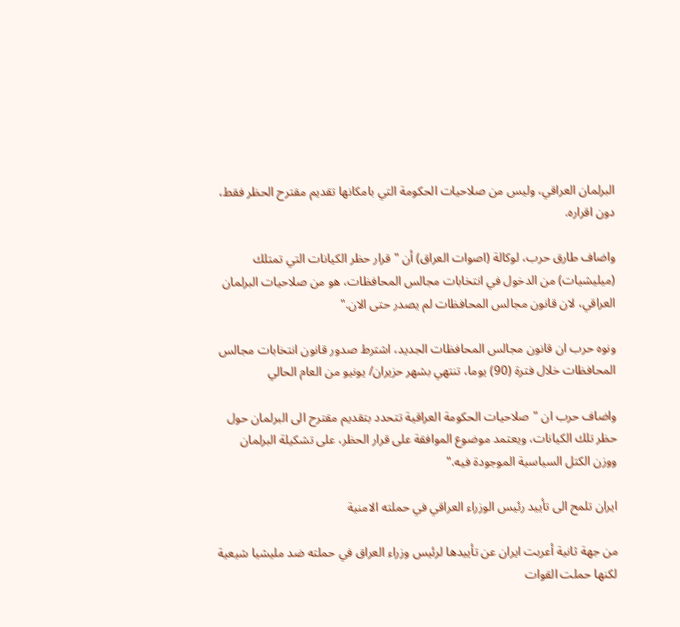البرلمان العراقي، وليس من صلاحيات الحكومة التي بامكانها تقديم مقترح الحظر فقط، دون اقراره.

واضاف طارق حرب، لوكالة (اصوات العراق) أن "قرار حظر الكيانات التي تمتلك (ميليشيات) من الدخول في انتخابات مجالس المحافظات، هو من صلاحيات البرلمان العراقي، لان قانون مجالس المحافظات لم يصدر حتى الان."

ونوه حرب ان قانون مجالس المحافظات الجديد، اشترط صدور قانون انتخابات مجالس المحافظات خلال فترة (90) يوما، تنتهي بشهر حزيران/ يونيو من العام الحالي

واضاف حرب ان "صلاحيات الحكومة العراقية تتحدد بتقديم مقترح الى البرلمان حول حظر تلك الكيانات، ويعتمد موضوع الموافقة على قرار الحظر، على تشكيلة البرلمان ووزن الكتل السياسية الموجودة فيه."

ايران تلمح الى تأييد رئيس الوزراء العراقي في حملته الامنية

من جهة ثانية أعربت ايران عن تأييدها لرئيس وزراء العراق في حملته ضد مليشيا شيعية لكنها حملت القوات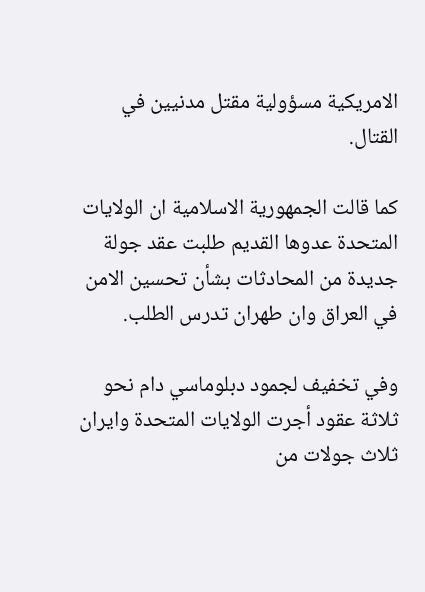الامريكية مسؤولية مقتل مدنيين في القتال.

كما قالت الجمهورية الاسلامية ان الولايات المتحدة عدوها القديم طلبت عقد جولة جديدة من المحادثات بشأن تحسين الامن في العراق وان طهران تدرس الطلب.

وفي تخفيف لجمود دبلوماسي دام نحو ثلاثة عقود أجرت الولايات المتحدة وايران ثلاث جولات من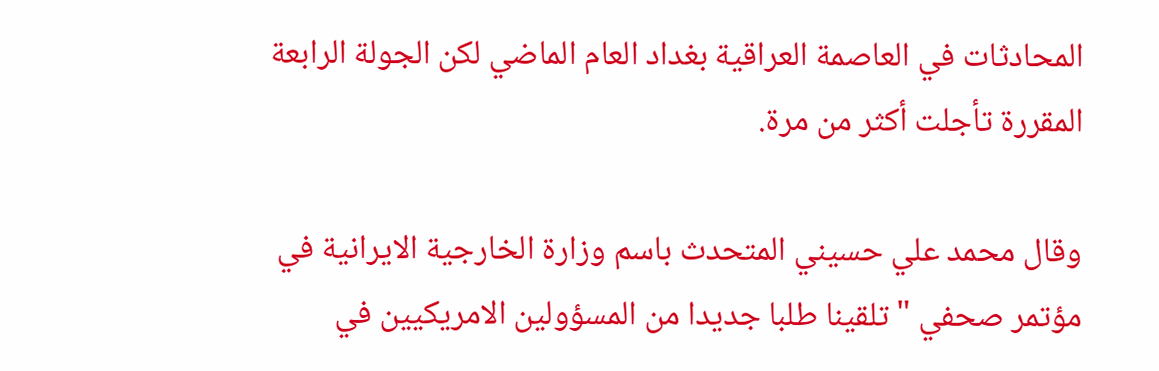المحادثات في العاصمة العراقية بغداد العام الماضي لكن الجولة الرابعة المقررة تأجلت أكثر من مرة.

وقال محمد علي حسيني المتحدث باسم وزارة الخارجية الايرانية في مؤتمر صحفي " تلقينا طلبا جديدا من المسؤولين الامريكيين في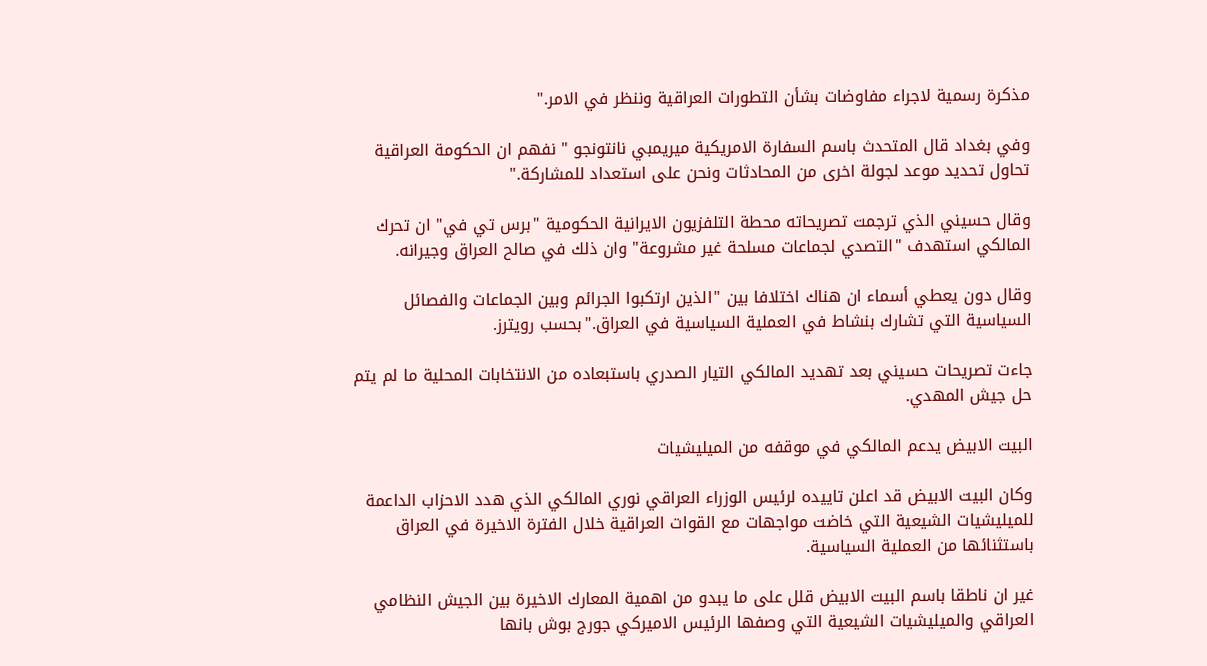مذكرة رسمية لاجراء مفاوضات بشأن التطورات العراقية وننظر في الامر."

وفي بغداد قال المتحدث باسم السفارة الامريكية ميريمبي نانتونجو " نفهم ان الحكومة العراقية تحاول تحديد موعد لجولة اخرى من المحادثات ونحن على استعداد للمشاركة."

وقال حسيني الذي ترجمت تصريحاته محطة التلفزيون الايرانية الحكومية "برس تي في" ان تحرك المالكي استهدف "التصدي لجماعات مسلحة غير مشروعة" وان ذلك في صالح العراق وجيرانه.

وقال دون يعطي أسماء ان هناك اختلافا بين "الذين ارتكبوا الجرائم وبين الجماعات والفصائل السياسية التي تشارك بنشاط في العملية السياسية في العراق."بحسب رويترز.

جاءت تصريحات حسيني بعد تهديد المالكي التيار الصدري باستبعاده من الانتخابات المحلية ما لم يتم حل جيش المهدي.

البيت الابيض يدعم المالكي في موقفه من الميليشيات

وكان البيت الابيض قد اعلن تاييده لرئيس الوزراء العراقي نوري المالكي الذي هدد الاحزاب الداعمة للميليشيات الشيعية التي خاضت مواجهات مع القوات العراقية خلال الفترة الاخيرة في العراق باستثنائها من العملية السياسية.

غير ان ناطقا باسم البيت الابيض قلل على ما يبدو من اهمية المعارك الاخيرة بين الجيش النظامي العراقي والميليشيات الشيعية التي وصفها الرئيس الاميركي جورج بوش بانها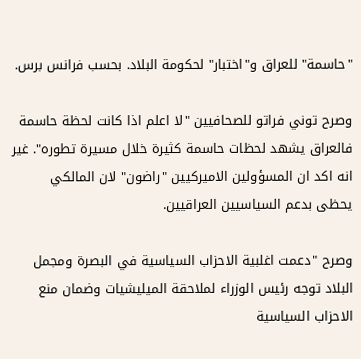"حاسمة" للعراق و"اختبار" لحكومة البلاد. بحسب فرانس برس.

وصرح توني فراتو للصحافيين "لا اعلم اذا كانت لحظة حاسمة فالعراق يشهد لحظات حاسمة كثيرة خلال مسيرة تطوره". غير انه اكد ان المسؤولين الاميركيين "راضون" لان المالكي يحظى بدعم السياسيين العراقيين.

وصرح "دعمت اغلبية الاحزاب السياسية في البصرة ومجمل البلاد توجه رئيس الوزراء لملاحقة الميليشيات وضمان منع الاحزاب السياسية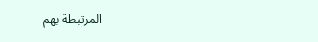المرتبطة بهم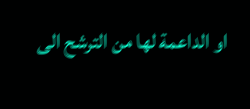او الداعمة لها من الترشح الى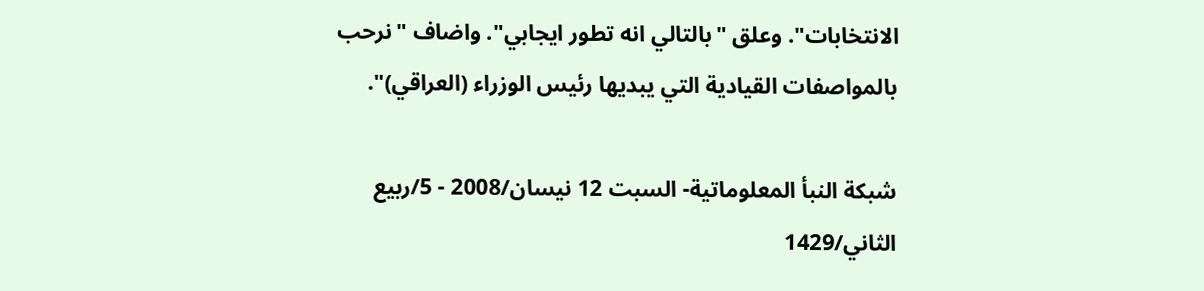الانتخابات". وعلق "بالتالي انه تطور ايجابي". واضاف "نرحب بالمواصفات القيادية التي يبديها رئيس الوزراء (العراقي)".

شبكة النبأ المعلوماتية- السبت 12 نيسان/2008 - 5/ربيع الثاني/1429